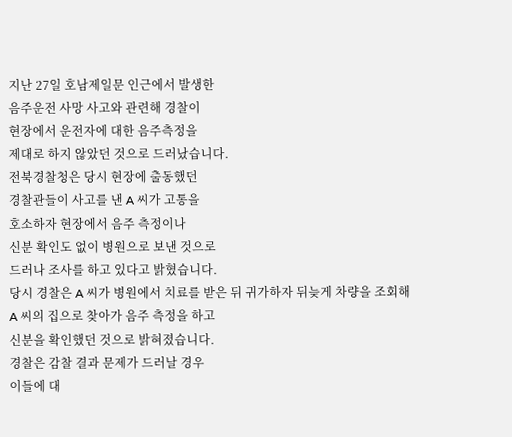지난 27일 호남제일문 인근에서 발생한
음주운전 사망 사고와 관련해 경찰이
현장에서 운전자에 대한 음주측정을
제대로 하지 않았던 것으로 드러났습니다.
전북경찰청은 당시 현장에 출동했던
경찰관들이 사고를 낸 A 씨가 고통을
호소하자 현장에서 음주 측정이나
신분 확인도 없이 병원으로 보낸 것으로
드러나 조사를 하고 있다고 밝혔습니다.
당시 경찰은 A 씨가 병원에서 치료를 받은 뒤 귀가하자 뒤늦게 차량을 조회해
A 씨의 집으로 찾아가 음주 측정을 하고
신분을 확인했던 것으로 밝혀졌습니다.
경찰은 감찰 결과 문제가 드러날 경우
이들에 대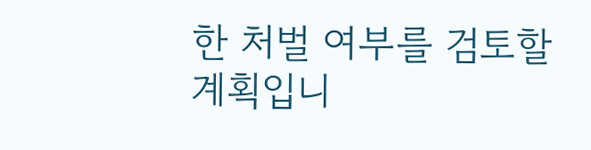한 처벌 여부를 검토할
계획입니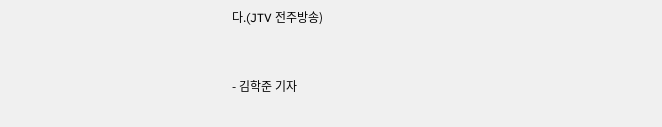다.(JTV 전주방송)


- 김학준 기자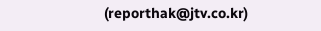(reporthak@jtv.co.kr)